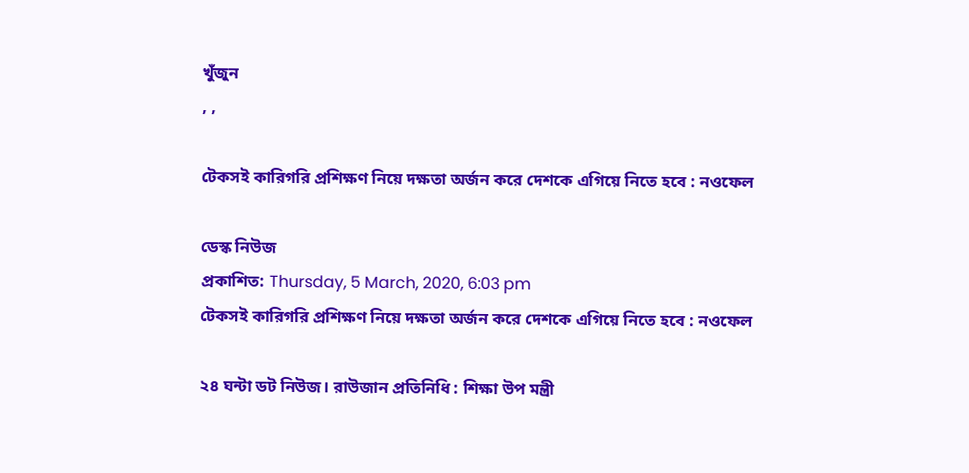খুঁজুন
, ,

টেকসই কারিগরি প্রশিক্ষণ নিয়ে দক্ষতা অর্জন করে দেশকে এগিয়ে নিতে হবে : নওফেল

ডেস্ক নিউজ
প্রকাশিত: Thursday, 5 March, 2020, 6:03 pm
টেকসই কারিগরি প্রশিক্ষণ নিয়ে দক্ষতা অর্জন করে দেশকে এগিয়ে নিতে হবে : নওফেল

২৪ ঘন্টা ডট নিউজ। রাউজান প্রতিনিধি : শিক্ষা উপ মন্ত্রী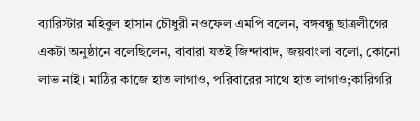ব্যারিস্টার মহিবুল হাসান চৌধুরী নওফেল এমপি বলেন, বঙ্গবন্ধু ছাত্রলীগের একটা অনুষ্ঠানে বলেছিলেন, বাবারা যতই জিন্দাবাদ, জয়বাংলা বলো, কোনো লাভ নাই। মাঠির কাজে হাত লাগাও, পরিবারের সাথে হাত লাগাও;কারিগরি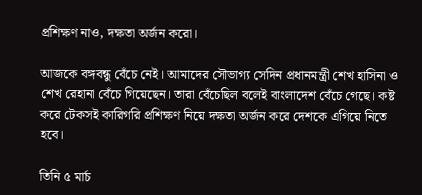প্রশিক্ষণ নাও, দক্ষতা অর্জন করো।

আজকে বঙ্গবন্ধু বেঁচে নেই। আমাদের সৌভাগ্য সেদিন প্রধানমন্ত্রী শেখ হাসিনা ও শেখ রেহানা বেঁচে গিয়েছেন। তারা বেঁচেছিল বলেই বাংলাদেশ বেঁচে গেছে। কষ্ট করে টেকসই কারিগরি প্রশিক্ষণ নিয়ে দক্ষতা অর্জন করে দেশকে এগিয়ে নিতে হবে।

তিনি ৫ মার্চ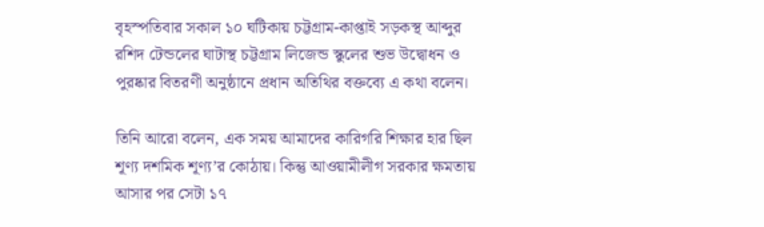বৃহস্পতিবার সকাল ১০ ঘটিকায় চট্টগ্রাম-কাপ্তাই সড়কস্থ আব্দুর রশিদ টেন্ডলের ঘাটাস্থ চট্টগ্রাম লিজেন্ড স্কুলের শুভ উদ্বোধন ও পুরষ্কার বিতরণী অনুষ্ঠানে প্রধান অতিথির বক্তব্যে এ কথা বলেন।

তিনি আরো বলেন, এক সময় আমাদের কারিগরি শিক্ষার হার ছিল শূণ্য দশমিক শূণ্য’র কোঠায়। কিন্তু আওয়ামীলীগ সরকার ক্ষমতায় আসার পর সেটা ১৭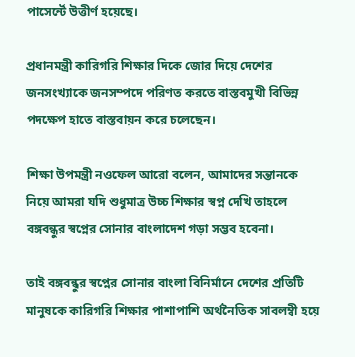পাসের্ন্টে উত্তীর্ণ হয়েছে।

প্রধানমন্ত্রী কারিগরি শিক্ষার দিকে জোর দিয়ে দেশের জনসংখ্যাকে জনসম্পদে পরিণত করতে বাস্তবমুখী বিভিন্ন পদক্ষেপ হাতে বাস্তবায়ন করে চলেছেন।

শিক্ষা উপমন্ত্রী নওফেল আরো বলেন, আমাদের সন্তানকে নিয়ে আমরা যদি শুধুমাত্র উচ্চ শিক্ষার স্বপ্ন দেখি তাহলে বঙ্গবন্ধুর স্বপ্নের সোনার বাংলাদেশ গড়া সম্ভব হবেনা।

তাই বঙ্গবন্ধুর স্বপ্নের সোনার বাংলা বিনির্মানে দেশের প্রতিটি মানুষকে কারিগরি শিক্ষার পাশাপাশি অর্থনৈতিক সাবলম্বী হয়ে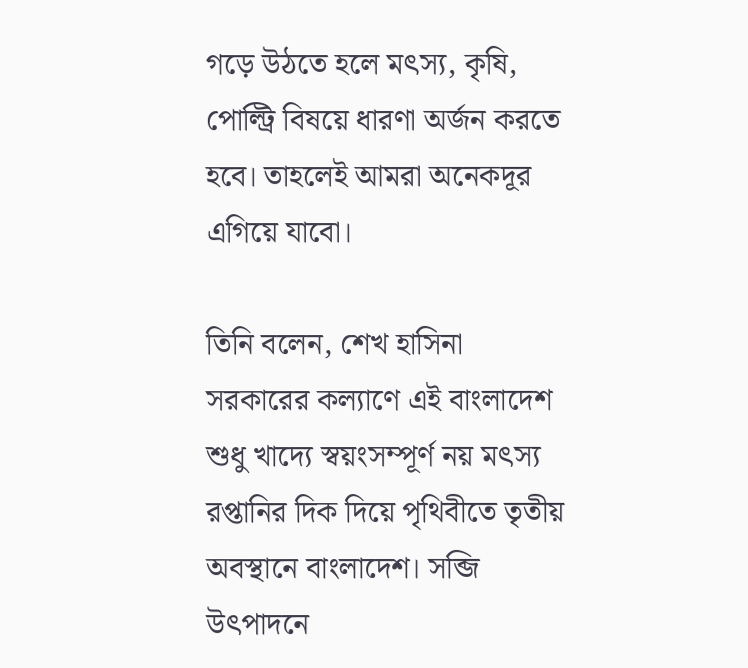গড়ে উঠতে হলে মৎস্য, কৃষি, পোল্ট্রি বিষয়ে ধারণা অর্জন করতে হবে। তাহলেই আমরা অনেকদূর এগিয়ে যাবো।

তিনি বলেন, শেখ হাসিনা সরকারের কল্যাণে এই বাংলাদেশ শুধু খাদ্যে স্বয়ংসম্পূর্ণ নয় মৎস্য রপ্তানির দিক দিয়ে পৃথিবীতে তৃতীয় অবস্থানে বাংলাদেশ। সব্জি উৎপাদনে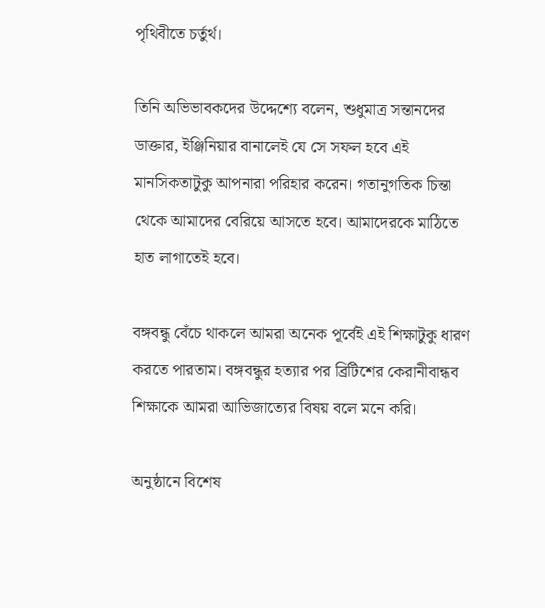পৃথিবীতে চর্তুর্থ।

তিনি অভিভাবকদের উদ্দেশ্যে বলেন, শুধুমাত্র সন্তানদের ডাক্তার, ইঞ্জিনিয়ার বানালেই যে সে সফল হবে এই মানসিকতাটুকু আপনারা পরিহার করেন। গতানুগতিক চিন্তা থেকে আমাদের বেরিয়ে আসতে হবে। আমাদেরকে মাঠিতে হাত লাগাতেই হবে।

বঙ্গবন্ধু বেঁচে থাকলে আমরা অনেক পূর্বেই এই শিক্ষাটুকু ধারণ করতে পারতাম। বঙ্গবন্ধুর হত্যার পর ব্রিটিশের কেরানীবান্ধব শিক্ষাকে আমরা আভিজাত্যের বিষয় বলে মনে করি।

অনুষ্ঠানে বিশেষ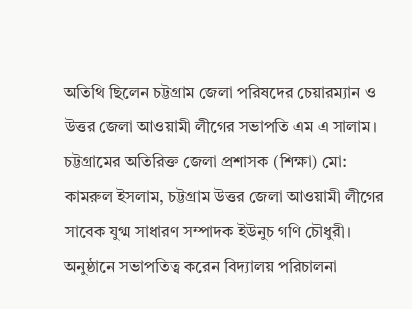অতিথি ছিলেন চট্টগ্রাম জেলা পরিষদের চেয়ারম্যান ও উত্তর জেলা আওয়ামী লীগের সভাপতি এম এ সালাম। চট্টগ্রামের অতিরিক্ত জেলা প্রশাসক (শিক্ষা) মো: কামরুল ইসলাম, চট্টগ্রাম উত্তর জেলা আওয়ামী লীগের সাবেক যুগ্ম সাধারণ সম্পাদক ইউনুচ গণি চৌধুরী। অনুষ্ঠানে সভাপতিত্ব করেন বিদ্যালয় পরিচালনা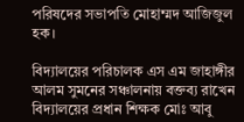পরিষদের সভাপতি মোহাম্মদ আজিজুল হক।

বিদ্যালয়ের পরিচালক এস এম জাহাঙ্গীর আলম সুমনের সঞ্চালনায় বক্তব্য রাখেন বিদ্যালয়ের প্রধান শিক্ষক মোঃ আবু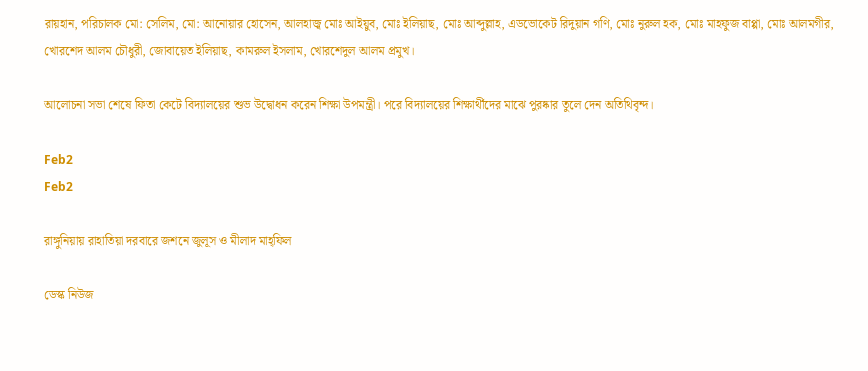রায়হান, পরিচালক মো: সেলিম, মো: আনোয়ার হোসেন, আলহাজ্ব মোঃ আইয়ুব, মোঃ ইলিয়াছ, মোঃ আব্দুল্লাহ, এডভোকেট রিদুয়ান গণি, মোঃ নুরুল হক, মোঃ মাহফুজ বাপ্পা, মোঃ আলমগীর, খোরশেদ আলম চৌধুরী, জোবায়েত ইলিয়াছ, কামরুল ইসলাম, খোরশেদুল আলম প্রমুখ।

আলোচনা সভা শেষে ফিতা কেটে বিদ্যালয়ের শুভ উদ্বোধন করেন শিক্ষা উপমন্ত্রী। পরে বিদ্যালয়ের শিক্ষার্থীদের মাঝে পুরষ্কার তুলে দেন অতিথিবৃন্দ।

Feb2
Feb2

রাঙ্গুনিয়ায় রাহাতিয়া দরবারে জশনে জুলূস ও মীলাদ মাহ্ফিল

ডেস্ক নিউজ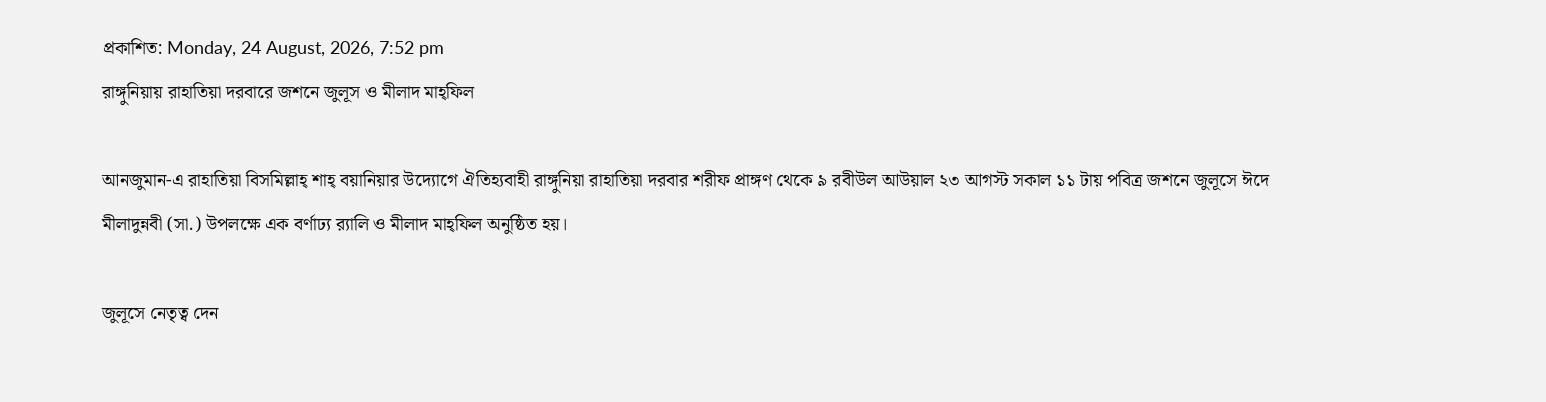প্রকাশিত: Monday, 24 August, 2026, 7:52 pm
রাঙ্গুনিয়ায় রাহাতিয়া দরবারে জশনে জুলূস ও মীলাদ মাহ্ফিল

আনজুমান-এ রাহাতিয়া বিসমিল্লাহ্ শাহ্ বয়ানিয়ার উদ্যোগে ঐতিহ্যবাহী রাঙ্গুনিয়া রাহাতিয়া দরবার শরীফ প্রাঙ্গণ থেকে ৯ রবীউল আউয়াল ২৩ আগস্ট সকাল ১১ টায় পবিত্র জশনে জুলূসে ঈদে মীলাদুন্নবী (সা.) উপলক্ষে এক বর্ণাঢ্য র‍্যালি ও মীলাদ মাহ্ফিল অনুষ্ঠিত হয়।

জুলূসে নেতৃত্ব দেন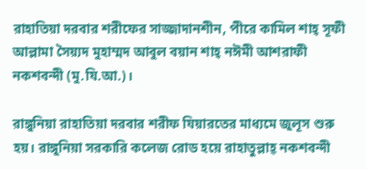রাহাতিয়া দরবার শরীফের সাজ্জাদানশীন, পীরে কামিল শাহ্ সূফী আল্লামা সৈয়্যদ মুহাম্মদ আবুল বয়ান শাহ্ নঈমী আশরাফী নকশবন্দী (মু.যি.আ.)।

রাঙ্গুনিয়া রাহাতিয়া দরবার শরীফ যিয়ারতের মাধ্যমে জুলূস শুরু হয়। রাঙ্গুনিয়া সরকারি কলেজ রোড হয়ে রাহাতুল্লাহ্ নকশবন্দী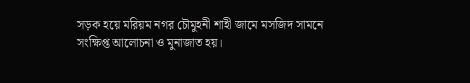সড়ক হয়ে মরিয়ম নগর চৌমুহনী শাহী জামে মসজিদ সামনে সংক্ষিপ্ত আলোচনা ও মুনাজাত হয়।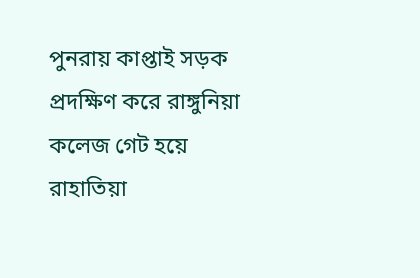পুনরায় কাপ্তাই সড়ক প্রদক্ষিণ করে রাঙ্গুনিয়া কলেজ গেট হয়ে
রাহাতিয়া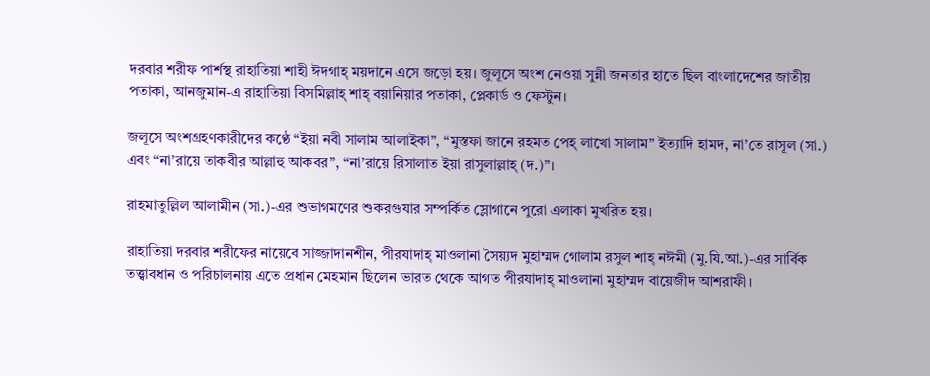দরবার শরীফ পার্শস্থ রাহাতিয়া শাহী ঈদগাহ্ ময়দানে এসে জড়ো হয়। জুলূসে অংশ নেওয়া সুন্নী জনতার হাতে ছিল বাংলাদেশের জাতীয় পতাকা, আনজুমান-এ রাহাতিয়া বিসমিল্লাহ্ শাহ্ বয়ানিয়ার পতাকা, প্লেকার্ড ও ফেস্টুন।

জলূসে অংশগ্রহণকারীদের কণ্ঠে “ইয়া নবী সালাম আলাইকা”, “মুস্তফা জানে রহমত পেহ্ লাখো সালাম” ইত্যাদি হামদ, না’তে রাসূল (সা.) এবং “না’রায়ে তাকবীর আল্লাহু আকবর”, “না’রায়ে রিসালাত ইয়া রাসুলাল্লাহ্ (দ.)”।

রাহমাতুল্লিল আলামীন (সা.)-এর শুভাগমণের শুকরগুযার সম্পর্কিত স্লোগানে পুরো এলাকা মুখরিত হয়।

রাহাতিয়া দরবার শরীফের নায়েবে সাজ্জাদানশীন, পীরযাদাহ্ মাওলানা সৈয়্যদ মুহাম্মদ গোলাম রসুল শাহ্ নঈমী (মু.যি.আ.)-এর সার্বিক তত্ত্বাবধান ও পরিচালনায় এতে প্রধান মেহমান ছিলেন ভারত থেকে আগত পীরযাদাহ্ মাওলানা মুহাম্মদ বায়েজীদ আশরাফী।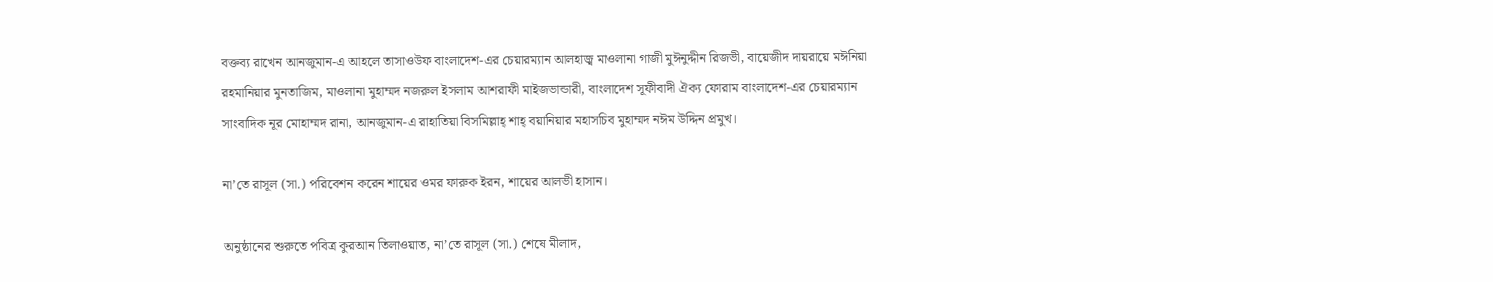বক্তব্য রাখেন আনজুমান-এ আহলে তাসাওউফ বাংলাদেশ-এর চেয়ারম্যান আলহাজ্ব মাওলানা গাজী মুঈনুদ্দীন রিজভী, বায়েজীদ দায়রায়ে মঈনিয়া রহমানিয়ার মুনতাজিম, মাওলানা মুহাম্মদ নজরুল ইসলাম আশরাফী মাইজভান্ডারী, বাংলাদেশ সূফীবাদী ঐক্য ফোরাম বাংলাদেশ-এর চেয়ারম্যান সাংবাদিক নূর মোহাম্মদ রানা, আনজুমান-এ রাহাতিয়া বিসমিল্লাহ্ শাহ্ বয়ানিয়ার মহাসচিব মুহাম্মদ নঈম উদ্দিন প্রমুখ।

না’তে রাসূল (সা.) পরিবেশন করেন শায়ের ওমর ফারুক ইরন, শায়ের আলভী হাসান।

অনুষ্ঠানের শুরুতে পবিত্র কুরআন তিলাওয়াত, না’তে রাসূল (সা.) শেষে মীলাদ,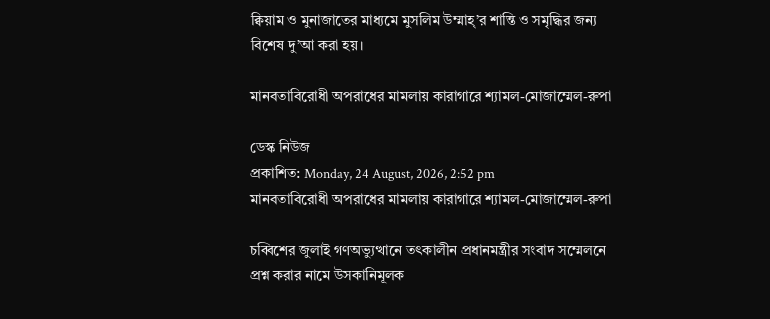ক্বিয়াম ও মুনাজাতের মাধ্যমে মুসলিম উম্মাহ্’র শান্তি ও সমৃদ্ধির জন্য বিশেষ দু’আ করা হয়।

মানবতাবিরোধী অপরাধের মামলায় কারাগারে শ্যামল-মোজাম্মেল-রুপা

ডেস্ক নিউজ
প্রকাশিত: Monday, 24 August, 2026, 2:52 pm
মানবতাবিরোধী অপরাধের মামলায় কারাগারে শ্যামল-মোজাম্মেল-রুপা

চব্বিশের জুলাই গণঅভ্যুত্থানে তৎকালীন প্রধানমন্ত্রীর সংবাদ সম্মেলনে প্রশ্ন করার নামে উসকানিমূলক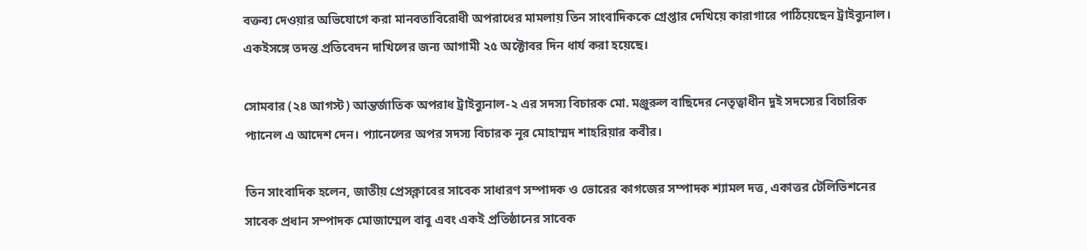বক্তব্য দেওয়ার অভিযোগে করা মানবতাবিরোধী অপরাধের মামলায় তিন সাংবাদিককে গ্রেপ্তার দেখিয়ে কারাগারে পাঠিয়েছেন ট্রাইব্যুনাল। একইসঙ্গে তদন্ত প্রতিবেদন দাখিলের জন্য আগামী ২৫ অক্টোবর দিন ধার্য করা হয়েছে।

সোমবার (২৪ আগস্ট) আন্তর্জাতিক অপরাধ ট্রাইব্যুনাল-২ এর সদস্য বিচারক মো. মঞ্জুরুল বাছিদের নেতৃত্বাধীন দুই সদস্যের বিচারিক প্যানেল এ আদেশ দেন। প্যানেলের অপর সদস্য বিচারক নূর মোহাম্মদ শাহরিয়ার কবীর।

তিন সাংবাদিক হলেন, জাতীয় প্রেসক্লাবের সাবেক সাধারণ সম্পাদক ও ভোরের কাগজের সম্পাদক শ্যামল দত্ত, একাত্তর টেলিভিশনের সাবেক প্রধান সম্পাদক মোজাম্মেল বাবু এবং একই প্রতিষ্ঠানের সাবেক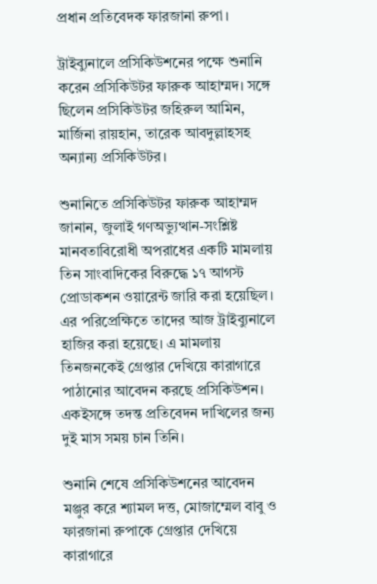প্রধান প্রতিবেদক ফারজানা রুপা।

ট্রাইব্যুনালে প্রসিকিউশনের পক্ষে শুনানি করেন প্রসিকিউটর ফারুক আহাম্মদ। সঙ্গে ছিলেন প্রসিকিউটর জহিরুল আমিন, মার্জিনা রায়হান, তারেক আবদুল্লাহসহ অন্যান্য প্রসিকিউটর।

শুনানিতে প্রসিকিউটর ফারুক আহাম্মদ জানান, জুলাই গণঅভ্যুত্থান-সংশ্লিষ্ট মানবতাবিরোধী অপরাধের একটি মামলায় তিন সাংবাদিকের বিরুদ্ধে ১৭ আগস্ট প্রোডাকশন ওয়ারেন্ট জারি করা হয়েছিল। এর পরিপ্রেক্ষিতে তাদের আজ ট্রাইব্যুনালে হাজির করা হয়েছে। এ মামলায় তিনজনকেই গ্রেপ্তার দেখিয়ে কারাগারে পাঠানোর আবেদন করছে প্রসিকিউশন। একইসঙ্গে তদন্ত প্রতিবেদন দাখিলের জন্য দুই মাস সময় চান তিনি।

শুনানি শেষে প্রসিকিউশনের আবেদন মঞ্জুর করে শ্যামল দত্ত, মোজাম্মেল বাবু ও ফারজানা রুপাকে গ্রেপ্তার দেখিয়ে কারাগারে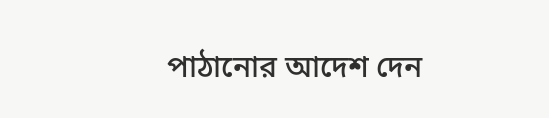পাঠানোর আদেশ দেন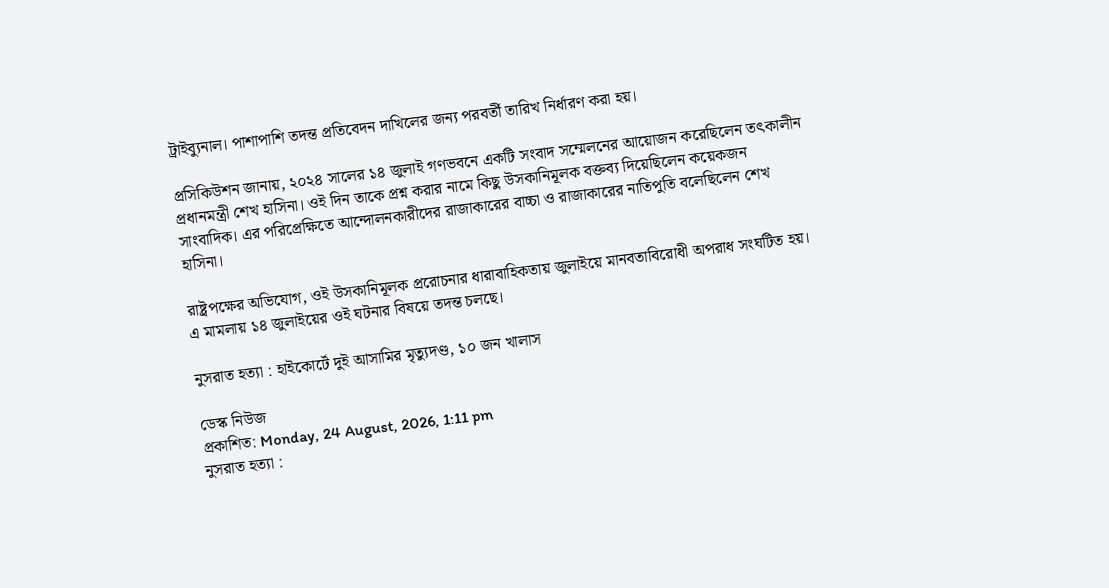ট্রাইব্যুনাল। পাশাপাশি তদন্ত প্রতিবেদন দাখিলের জন্য পরবর্তী তারিখ নির্ধারণ করা হয়।

প্রসিকিউশন জানায়, ২০২৪ সালের ১৪ জুলাই গণভবনে একটি সংবাদ সম্মেলনের আয়োজন করেছিলেন তৎকালীন প্রধানমন্ত্রী শেখ হাসিনা। ওই দিন তাকে প্রশ্ন করার নামে কিছু উসকানিমূলক বক্তব্য দিয়েছিলেন কয়েকজন সাংবাদিক। এর পরিপ্রেক্ষিতে আন্দোলনকারীদের রাজাকারের বাচ্চা ও রাজাকারের নাতিপুতি বলেছিলেন শেখ হাসিনা।

রাষ্ট্রপক্ষের অভিযোগ, ওই উসকানিমূলক প্ররোচনার ধারাবাহিকতায় জুলাইয়ে মানবতাবিরোধী অপরাধ সংঘটিত হয়। এ মামলায় ১৪ জুলাইয়ের ওই ঘটনার বিষয়ে তদন্ত চলছে।

নুসরাত হত্যা : হাইকোর্টে দুই আসামির মৃত্যুদণ্ড, ১০ জন খালাস

ডেস্ক নিউজ
প্রকাশিত: Monday, 24 August, 2026, 1:11 pm
নুসরাত হত্যা :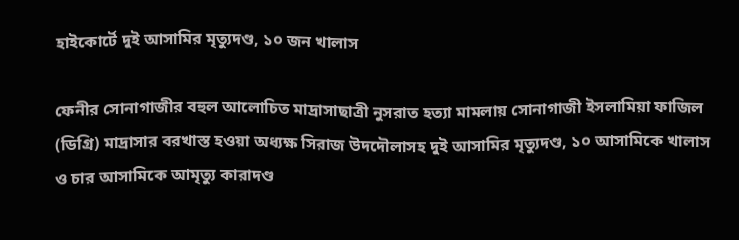হাইকোর্টে দুই আসামির মৃত্যুদণ্ড, ১০ জন খালাস

ফেনীর সোনাগাজীর বহুল আলোচিত মাদ্রাসাছাত্রী নুসরাত হত্যা মামলায় সোনাগাজী ইসলামিয়া ফাজিল (ডিগ্রি) মাদ্রাসার বরখাস্ত হওয়া অধ্যক্ষ সিরাজ উদদৌলাসহ দুই আসামির মৃত্যুদণ্ড, ১০ আসামিকে খালাস ও চার আসামিকে আমৃত্যু কারাদণ্ড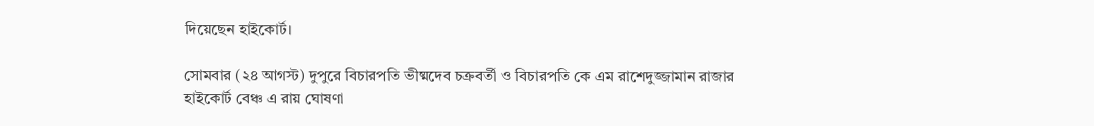দিয়েছেন হাইকোর্ট।

সোমবার (২৪ আগস্ট) দুপুরে বিচারপতি ভীষ্মদেব চক্রবর্তী ও বিচারপতি কে এম রাশেদুজ্জামান রাজার হাইকোর্ট বেঞ্চ এ রায় ঘোষণা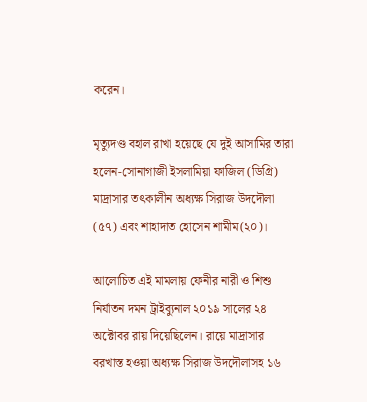করেন।

মৃত্যুদণ্ড বহাল রাখা হয়েছে যে দুই আসামির তারা হলেন-সোনাগাজী ইসলামিয়া ফাজিল (ডিগ্রি) মাদ্রাসার তৎকালীন অধ্যক্ষ সিরাজ উদদৌলা (৫৭) এবং শাহাদাত হোসেন শামীম(২০)।

আলোচিত এই মামলায় ফেনীর নারী ও শিশু নির্যাতন দমন ট্রাইব্যুনাল ২০১৯ সালের ২৪ অক্টোবর রায় দিয়েছিলেন। রায়ে মাদ্রাসার বরখাস্ত হওয়া অধ্যক্ষ সিরাজ উদদৌলাসহ ১৬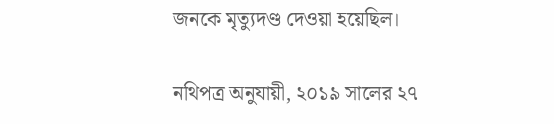জনকে মৃত্যুদণ্ড দেওয়া হয়েছিল।

নথিপত্র অনুযায়ী, ২০১৯ সালের ২৭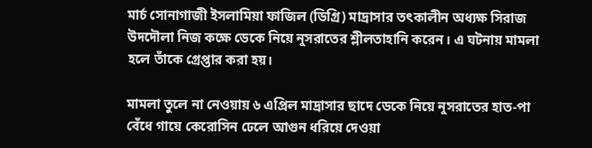মার্চ সোনাগাজী ইসলামিয়া ফাজিল (ডিগ্রি) মাদ্রাসার তৎকালীন অধ্যক্ষ সিরাজ উদদৌলা নিজ কক্ষে ডেকে নিয়ে নুসরাতের শ্লীলতাহানি করেন। এ ঘটনায় মামলা হলে তাঁকে গ্রেপ্তার করা হয়।

মামলা তুলে না নেওয়ায় ৬ এপ্রিল মাদ্রাসার ছাদে ডেকে নিয়ে নুসরাতের হাত-পা বেঁধে গায়ে কেরোসিন ঢেলে আগুন ধরিয়ে দেওয়া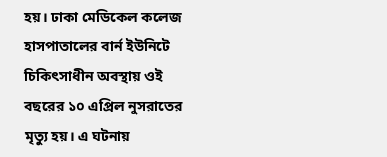হয়। ঢাকা মেডিকেল কলেজ হাসপাতালের বার্ন ইউনিটে চিকিৎসাধীন অবস্থায় ওই বছরের ১০ এপ্রিল নুসরাতের মৃত্যু হয়। এ ঘটনায়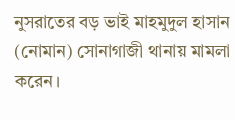নুসরাতের বড় ভাই মাহমুদুল হাসান (নোমান) সোনাগাজী থানায় মামলা করেন।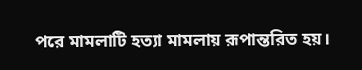পরে মামলাটি হত্যা মামলায় রূপান্তরিত হয়।